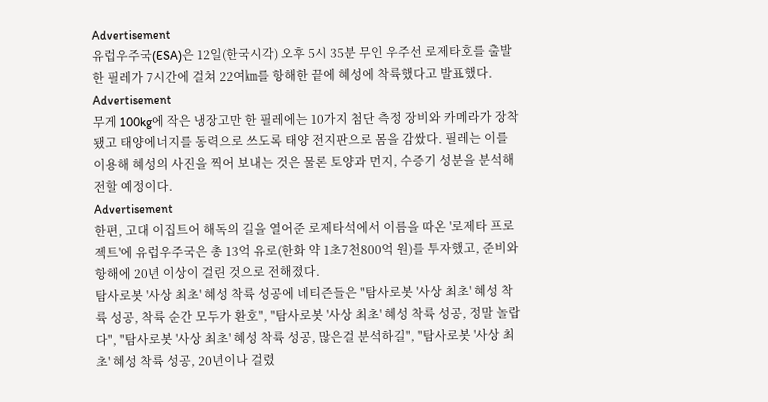Advertisement
유럽우주국(ESA)은 12일(한국시각) 오후 5시 35분 무인 우주선 로제타호를 출발한 필레가 7시간에 걸쳐 22여㎞를 항해한 끝에 혜성에 착륙했다고 발표했다.
Advertisement
무게 100kg에 작은 냉장고만 한 필레에는 10가지 첨단 측정 장비와 카메라가 장착됐고 태양에너지를 동력으로 쓰도록 태양 전지판으로 몸을 감쌌다. 필레는 이를 이용해 혜성의 사진을 찍어 보내는 것은 물론 토양과 먼지, 수증기 성분을 분석해 전할 예정이다.
Advertisement
한편, 고대 이집트어 해독의 길을 열어준 로제타석에서 이름을 따온 '로제타 프로젝트'에 유럽우주국은 총 13억 유로(한화 약 1초7천800억 원)를 투자했고, 준비와 항해에 20년 이상이 걸린 것으로 전해졌다.
탐사로봇 '사상 최초' 혜성 착륙 성공에 네티즌들은 "탐사로봇 '사상 최초' 혜성 착륙 성공, 착륙 순간 모두가 환호", "탐사로봇 '사상 최초' 혜성 착륙 성공, 정말 놀랍다", "탐사로봇 '사상 최초' 혜성 착륙 성공, 많은걸 분석하길", "탐사로봇 '사상 최초' 혜성 착륙 성공, 20년이나 걸렸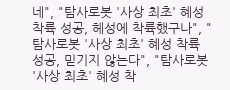네", "탐사로봇 '사상 최초' 혜성 착륙 성공, 헤성에 착륙했구나", "탐사로봇 '사상 최초' 혜성 착륙 성공, 믿기지 않는다", "탐사로봇 '사상 최초' 혜성 착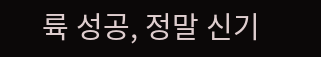륙 성공, 정말 신기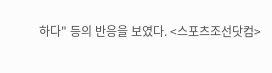하다" 등의 반응을 보였다. <스포츠조선닷컴>